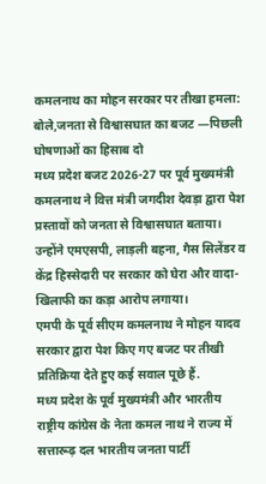कमलनाथ का मोहन सरकार पर तीखा हमला: बोले,जनता से विश्वासघात का बजट —पिछली घोषणाओं का हिसाब दो
मध्य प्रदेश बजट 2026-27 पर पूर्व मुख्यमंत्री कमलनाथ ने वित्त मंत्री जगदीश देवड़ा द्वारा पेश प्रस्तावों को जनता से विश्वासघात बताया। उन्होंने एमएसपी, लाड़ली बहना, गैस सिलेंडर व केंद्र हिस्सेदारी पर सरकार को घेरा और वादा-खिलाफी का कड़ा आरोप लगाया।
एमपी के पूर्व सीएम कमलनाथ ने मोहन यादव सरकार द्वारा पेश किए गए बजट पर तीखी प्रतिक्रिया देते हुए कई सवाल पूछे हैं.
मध्य प्रदेश के पूर्व मुख्यमंत्री और भारतीय राष्ट्रीय कांग्रेस के नेता कमल नाथ ने राज्य में सत्तारूढ़ दल भारतीय जनता पार्टी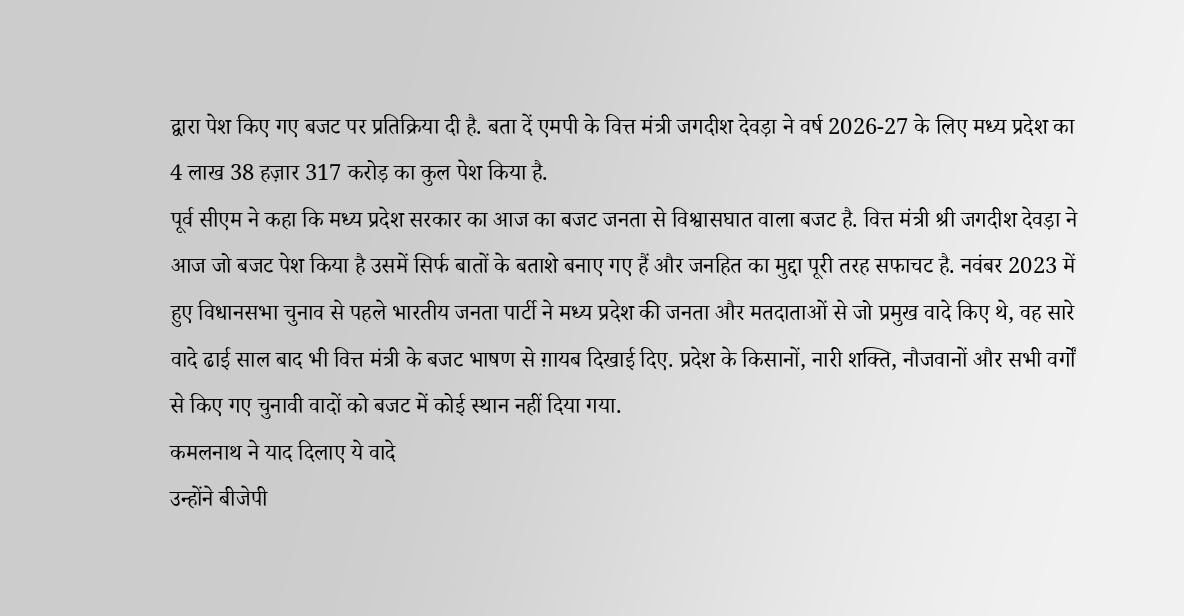द्वारा पेश किए गए बजट पर प्रतिक्रिया दी है. बता दें एमपी के वित्त मंत्री जगदीश देवड़ा ने वर्ष 2026-27 के लिए मध्य प्रदेश का 4 लाख 38 हज़ार 317 करोड़ का कुल पेश किया है.
पूर्व सीएम ने कहा कि मध्य प्रदेश सरकार का आज का बजट जनता से विश्वासघात वाला बजट है. वित्त मंत्री श्री जगदीश देवड़ा ने आज जो बजट पेश किया है उसमें सिर्फ बातों के बताशे बनाए गए हैं और जनहित का मुद्दा पूरी तरह सफाचट है. नवंबर 2023 में हुए विधानसभा चुनाव से पहले भारतीय जनता पार्टी ने मध्य प्रदेश की जनता और मतदाताओं से जो प्रमुख वादे किए थे, वह सारे वादे ढाई साल बाद भी वित्त मंत्री के बजट भाषण से ग़ायब दिखाई दिए. प्रदेश के किसानों, नारी शक्ति, नौजवानों और सभी वर्गों से किए गए चुनावी वादों को बजट में कोई स्थान नहीं दिया गया.
कमलनाथ ने याद दिलाए ये वादे
उन्होंने बीजेपी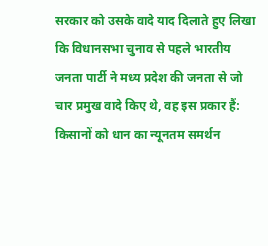सरकार को उसके वादे याद दिलाते हुए लिखा कि विधानसभा चुनाव से पहले भारतीय जनता पार्टी ने मध्य प्रदेश की जनता से जो चार प्रमुख वादे किए थे, वह इस प्रकार हैं: किसानों को धान का न्यूनतम समर्थन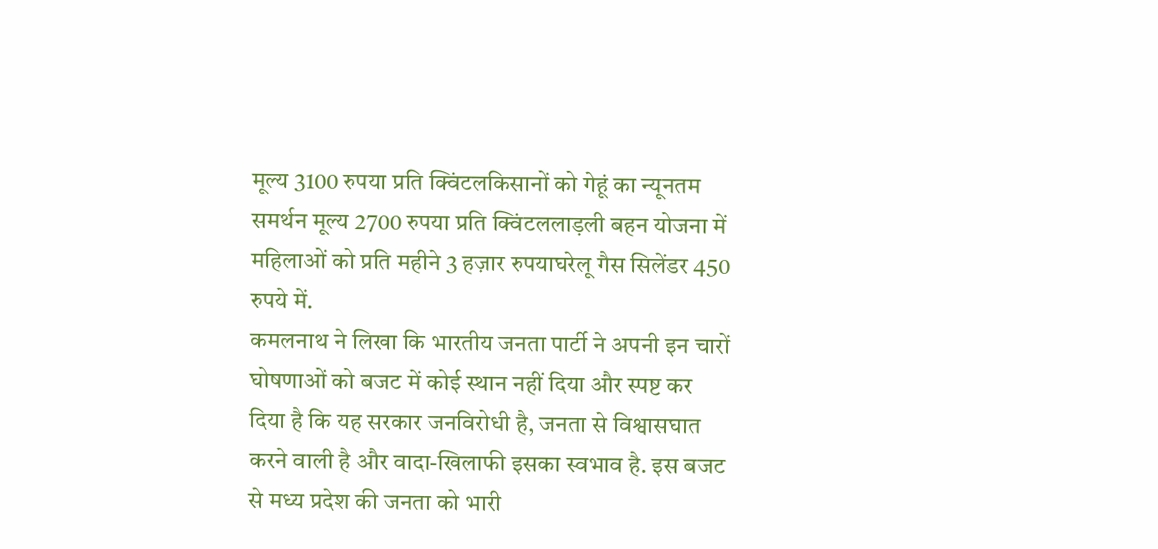मूल्य 3100 रुपया प्रति क्विंटलकिसानों को गेहूं का न्यूनतम समर्थन मूल्य 2700 रुपया प्रति क्विंटललाड़ली बहन योजना में महिलाओं को प्रति महीने 3 हज़ार रुपयाघरेलू गैस सिलेंडर 450 रुपये में.
कमलनाथ ने लिखा कि भारतीय जनता पार्टी ने अपनी इन चारों घोषणाओं को बजट में कोई स्थान नहीं दिया और स्पष्ट कर दिया है कि यह सरकार जनविरोधी है, जनता से विश्वासघात करने वाली है और वादा-खिलाफी इसका स्वभाव है. इस बजट से मध्य प्रदेश की जनता को भारी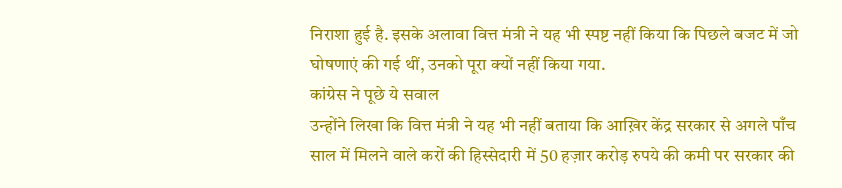निराशा हुई है. इसके अलावा वित्त मंत्री ने यह भी स्पष्ट नहीं किया कि पिछले बजट में जो घोषणाएं की गई थीं, उनको पूरा क्यों नहीं किया गया.
कांग्रेस ने पूछे ये सवाल
उन्होंने लिखा कि वित्त मंत्री ने यह भी नहीं बताया कि आख़िर केंद्र सरकार से अगले पाँच साल में मिलने वाले करों की हिस्सेदारी में 50 हज़ार करोड़ रुपये की कमी पर सरकार की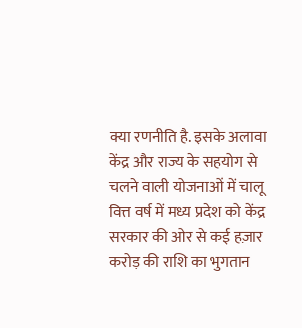क्या रणनीति है. इसके अलावा केंद्र और राज्य के सहयोग से चलने वाली योजनाओं में चालू वित्त वर्ष में मध्य प्रदेश को केंद्र सरकार की ओर से कई हज़ार करोड़ की राशि का भुगतान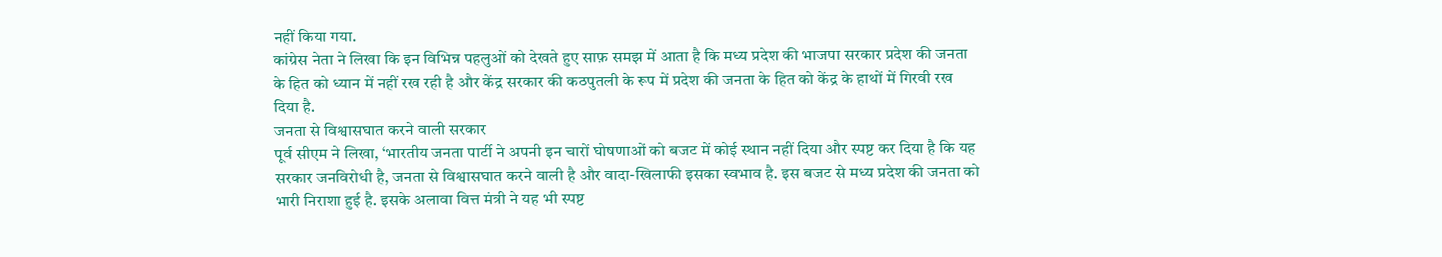नहीं किया गया.
कांग्रेस नेता ने लिखा कि इन विभिन्न पहलुओं को देखते हुए साफ़ समझ में आता है कि मध्य प्रदेश की भाजपा सरकार प्रदेश की जनता के हित को ध्यान में नहीं रख रही है और केंद्र सरकार की कठपुतली के रूप में प्रदेश की जनता के हित को केंद्र के हाथों में गिरवी रख दिया है.
जनता से विश्वासघात करने वाली सरकार
पूर्व सीएम ने लिखा, ‘भारतीय जनता पार्टी ने अपनी इन चारों घोषणाओं को बजट में कोई स्थान नहीं दिया और स्पष्ट कर दिया है कि यह सरकार जनविरोधी है, जनता से विश्वासघात करने वाली है और वादा-खिलाफी इसका स्वभाव है. इस बजट से मध्य प्रदेश की जनता को भारी निराशा हुई है. इसके अलावा वित्त मंत्री ने यह भी स्पष्ट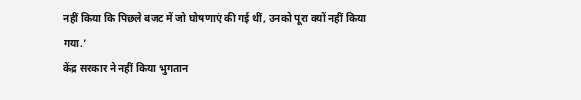नहीं किया कि पिछले बजट में जो घोषणाएं की गई थीं, उनको पूरा क्यों नहीं किया गया.’
केंद्र सरकार ने नहीं किया भुगतान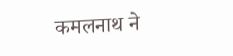कमलनाथ ने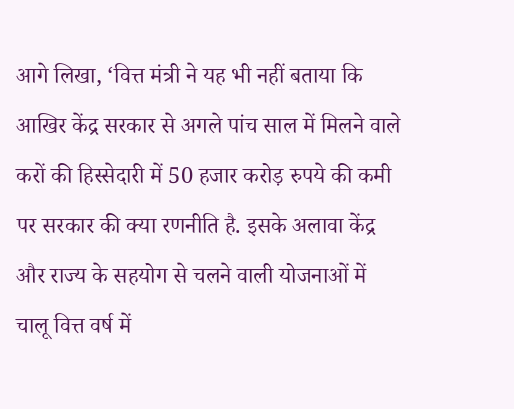आगे लिखा, ‘वित्त मंत्री ने यह भी नहीं बताया कि आखिर केंद्र सरकार से अगले पांच साल में मिलने वाले करों की हिस्सेदारी में 50 हजार करोड़ रुपये की कमी पर सरकार की क्या रणनीति है. इसके अलावा केंद्र और राज्य के सहयोग से चलने वाली योजनाओं में चालू वित्त वर्ष में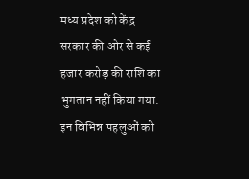मध्य प्रदेश को केंद्र सरकार की ओर से कई हजार करोड़ की राशि का भुगतान नहीं किया गया. इन विभिन्न पहलुओं को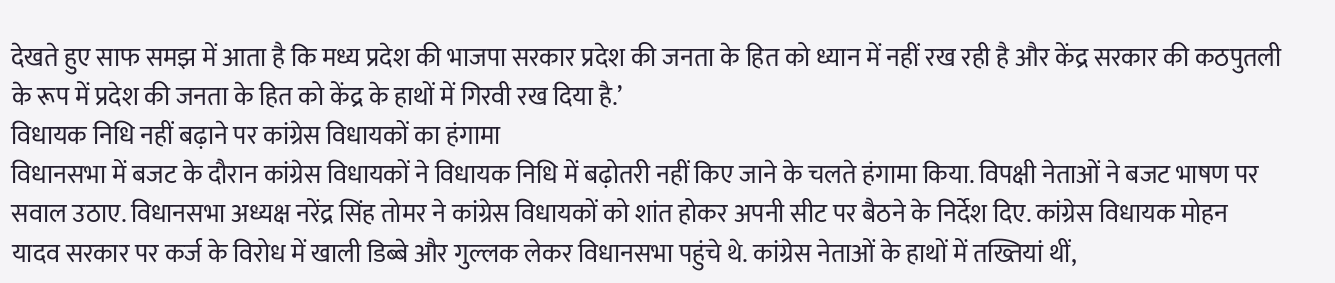देखते हुए साफ समझ में आता है कि मध्य प्रदेश की भाजपा सरकार प्रदेश की जनता के हित को ध्यान में नहीं रख रही है और केंद्र सरकार की कठपुतली के रूप में प्रदेश की जनता के हित को केंद्र के हाथों में गिरवी रख दिया है.’
विधायक निधि नहीं बढ़ाने पर कांग्रेस विधायकों का हंगामा
विधानसभा में बजट के दौरान कांग्रेस विधायकों ने विधायक निधि में बढ़ोतरी नहीं किए जाने के चलते हंगामा किया. विपक्षी नेताओं ने बजट भाषण पर सवाल उठाए. विधानसभा अध्यक्ष नरेंद्र सिंह तोमर ने कांग्रेस विधायकों को शांत होकर अपनी सीट पर बैठने के निर्देश दिए. कांग्रेस विधायक मोहन यादव सरकार पर कर्ज के विरोध में खाली डिब्बे और गुल्लक लेकर विधानसभा पहुंचे थे. कांग्रेस नेताओं के हाथों में तख्तियां थीं,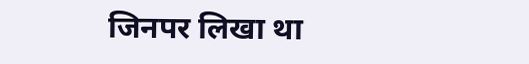जिनपर लिखा था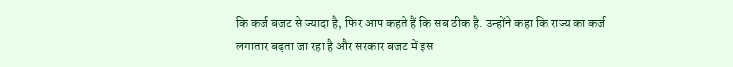कि कर्ज बजट से ज्यादा है, फिर आप कहते हैं कि सब ठीक है. उन्होंने कहा कि राज्य का कर्ज लगातार बढ़ता जा रहा है और सरकार बजट में इस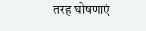तरह घोषणाएं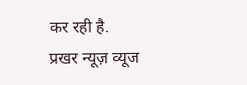कर रही है.
प्रखर न्यूज़ व्यूज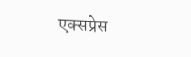एक्सप्रेस